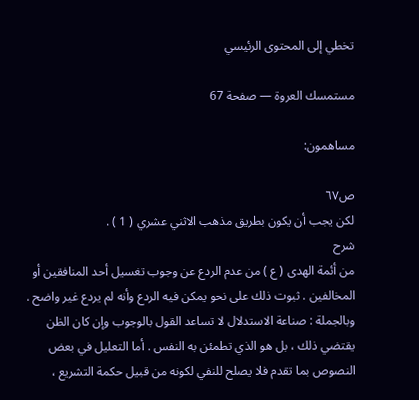تخطي إلى المحتوى الرئيسي

مستمسك العروة — صفحة 67

مساهمون:

ص٦٧
لكن يجب أن يكون بطريق مذهب الاثني عشري ( 1 ) .
شرح
من أئمة الهدى ( ع ) من عدم الردع عن وجوب تغسيل أحد المنافقين أو المخالفين . ثبوت ذلك على نحو يمكن فيه الردع وأنه لم يردع غير واضح . وبالجملة : صناعة الاستدلال لا تساعد القول بالوجوب وإن كان الظن يقتضي ذلك ، بل هو الذي تطمئن به النفس . أما التعليل في بعض النصوص بما تقدم فلا يصلح للنفي لكونه من قبيل حكمة التشريع ،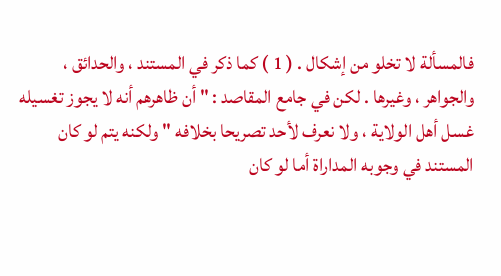فالمسألة لا تخلو من إشكال . ( 1 ) كما ذكر في المستند ، والحدائق ، والجواهر ، وغيرها . لكن في جامع المقاصد : " أن ظاهرهم أنه لا يجوز تغسيله غسل أهل الولاية ، ولا نعرف لأحد تصريحا بخلافه " ولكنه يتم لو كان المستند في وجوبه المداراة أما لو كان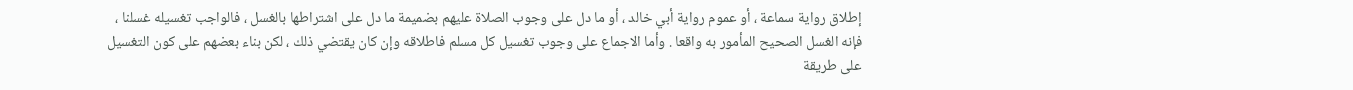إطلاق رواية سماعة ، أو عموم رواية أبي خالد ، أو ما دل على وجوب الصلاة عليهم بضميمة ما دل على اشتراطها بالغسل ، فالواجب تغسيله غسلنا ، فإنه الغسل الصحيح المأمور به واقعا . وأما الاجماع على وجوب تغسيل كل مسلم فاطلاقه وإن كان يقتضي ذلك ، لكن بناء بعضهم على كون التغسيل على طريقة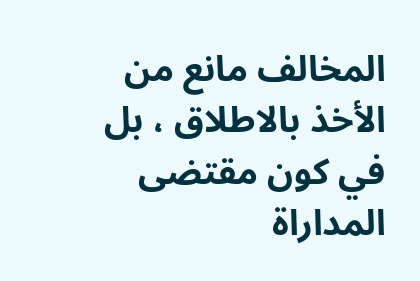المخالف مانع من الأخذ بالاطلاق ، بل في كون مقتضى المداراة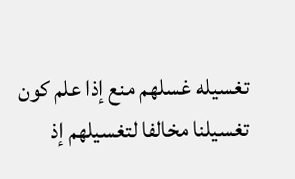تغسيله غسلهم منع إذا علم كون تغسيلنا مخالفا لتغسيلهم إذ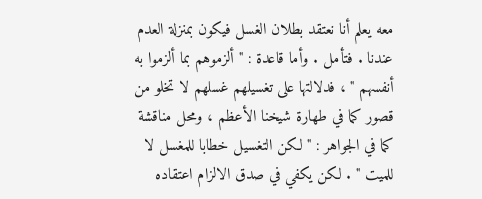معه يعلم أنا نعتقد بطلان الغسل فيكون بمنزلة العدم عندنا . فتأمل . وأما قاعدة : " ألزموهم بما ألزموا به أنفسهم " ، فدلالتها على تغسيلهم غسلهم لا تخلو من قصور كما في طهارة شيخنا الأعظم ، ومحل مناقشة كما في الجواهر : " لكن التغسيل خطابا للمغسل لا للميت " . لكن يكفي في صدق الالزام اعتقاده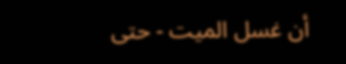أن غسل الميت - حتى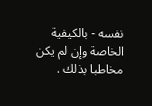نفسه - بالكيفية الخاصة وإن لم يكن مخاطبا بذلك .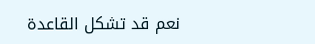نعم قد تشكل القاعدة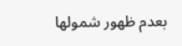بعدم ظهور شمولها